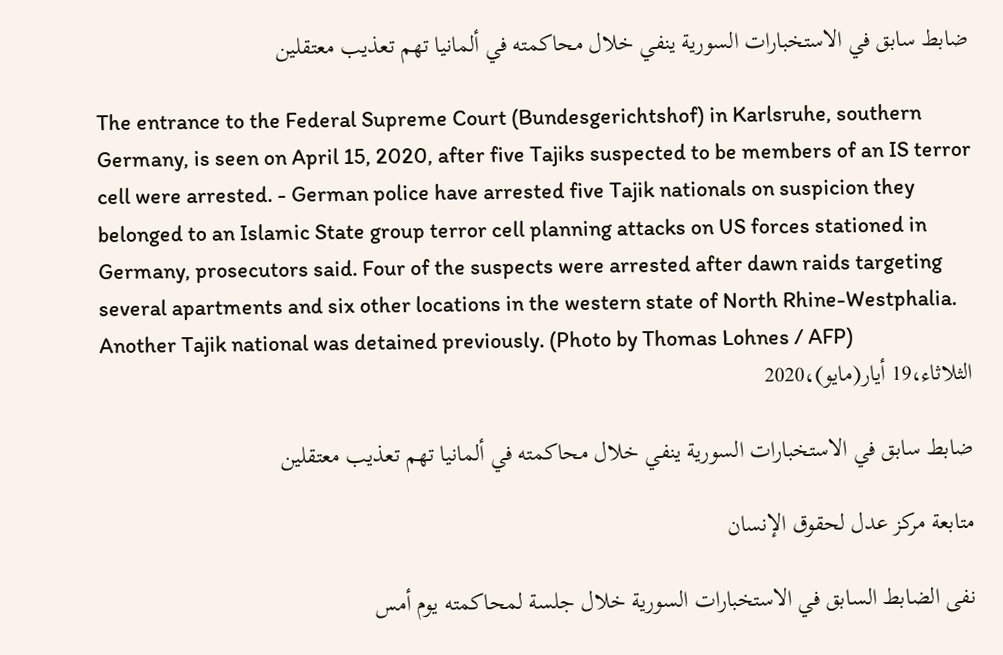ضابط سابق في الاستخبارات السورية ينفي خلال محاكمته في ألمانيا تهم تعذيب معتقلين

The entrance to the Federal Supreme Court (Bundesgerichtshof) in Karlsruhe, southern Germany, is seen on April 15, 2020, after five Tajiks suspected to be members of an IS terror cell were arrested. - German police have arrested five Tajik nationals on suspicion they belonged to an Islamic State group terror cell planning attacks on US forces stationed in Germany, prosecutors said. Four of the suspects were arrested after dawn raids targeting several apartments and six other locations in the western state of North Rhine-Westphalia. Another Tajik national was detained previously. (Photo by Thomas Lohnes / AFP)
الثلاثاء،19 أيار(مايو)،2020

ضابط سابق في الاستخبارات السورية ينفي خلال محاكمته في ألمانيا تهم تعذيب معتقلين

متابعة مركز عدل لحقوق الإنسان

نفى الضابط السابق في الاستخبارات السورية خلال جلسة لمحاكمته يوم أمس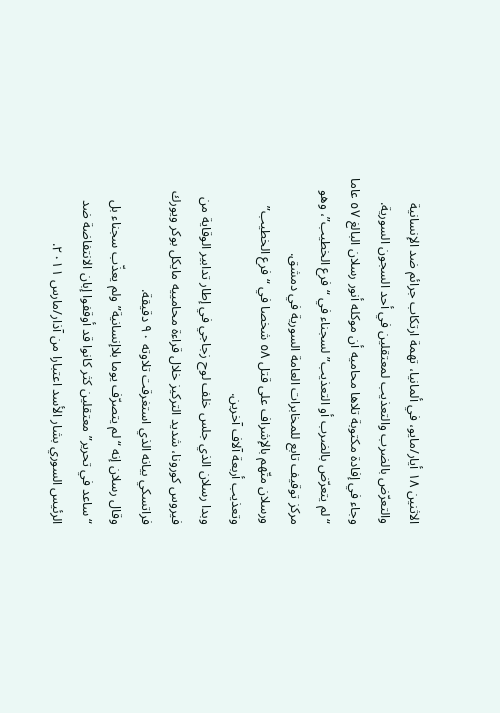الاثنين ١٨ أيار/مايو، في ألمانيا، تهمة ارتكاب جرائم ضد الإنسانية والتعرّض بالضرب والتعذيب لمعتقلين في أحد السجون السورية.
وجاء في إفادة مكتوبة تلاها محاميه أن موكله أنور رسلان البالغ ٥٧ عاما “لم يتعرّض بالضرب أو التعذيب” لسجناء في “فرع الخطيب”، وهو مركز توقيف تابع للمخابرات العامة السورية في دمشق.
ورسلان متّهم بالإشراف على قتل ٥٨ شخصا في “فرع الخطيب” وتعذيب أربعة آلاف آخرين.
وبدا رسلان الذي جلس خلف لوح زجاجي في إطار تدابير الوقاية من فيروس كورونا، شديد التركيز خلال قراءة محامييه مايكل بوكر ويورك فراتسكي بيانه الذي استغرقت تلاوته ٩٠ دقيقة.
وقال رسلان إنه “لم يتصرّف يوما بلاإنسانية” ولم يعذّب سجناء بل “ساعد في تحرير” معتقلين كثر كانوا قد أوقفوا إبان الانتفاضة ضد الرئيس السوري بشار الأسد اعتبارا من آذار/مارس ٢٠١١.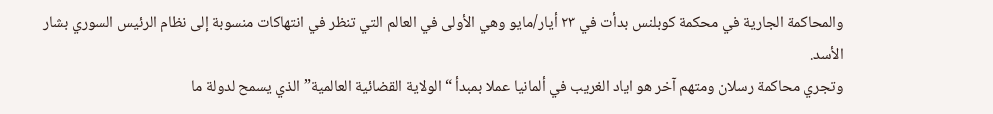والمحاكمة الجارية في محكمة كوبلنس بدأت في ٢٣ أيار/مايو وهي الأولى في العالم التي تنظر في انتهاكات منسوبة إلى نظام الرئيس السوري بشار الأسد.
وتجري محاكمة رسلان ومتهم آخر هو اياد الغريب في ألمانيا عملا بمبدأ “الولاية القضائية العالمية” الذي يسمح لدولة ما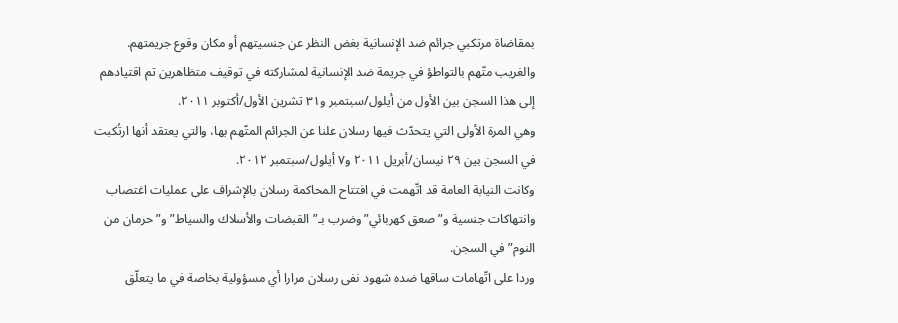بمقاضاة مرتكبي جرائم ضد الإنسانية بغض النظر عن جنسيتهم أو مكان وقوع جريمتهم.
والغريب متّهم بالتواطؤ في جريمة ضد الإنسانية لمشاركته في توقيف متظاهرين تم اقتيادهم إلى هذا السجن بين الأول من أيلول/سبتمبر و٣١ تشرين الأول/أكتوبر ٢٠١١.
وهي المرة الأولى التي يتحدّث فيها رسلان علنا عن الجرائم المتّهم بها، والتي يعتقد أنها ارتُكبت في السجن بين ٢٩ نيسان/أبريل ٢٠١١ و٧ أيلول/سبتمبر ٢٠١٢.
وكانت النيابة العامة قد اتّهمت في افتتاح المحاكمة رسلان بالإشراف على عمليات اغتصاب وانتهاكات جنسية و”صعق كهربائي” وضرب بـ”القبضات والأسلاك والسياط” و”حرمان من النوم” في السجن.
وردا على اتّهامات ساقها ضده شهود نفى رسلان مرارا أي مسؤولية بخاصة في ما يتعلّق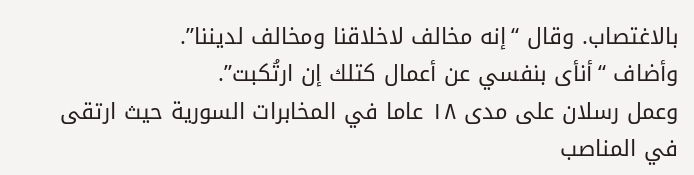بالاغتصاب. وقال “إنه مخالف لاخلاقنا ومخالف لديننا”.
وأضاف “أنأى بنفسي عن أعمال كتلك إن ارتُكبت”.
وعمل رسلان على مدى ١٨ عاما في المخابرات السورية حيث ارتقى في المناصب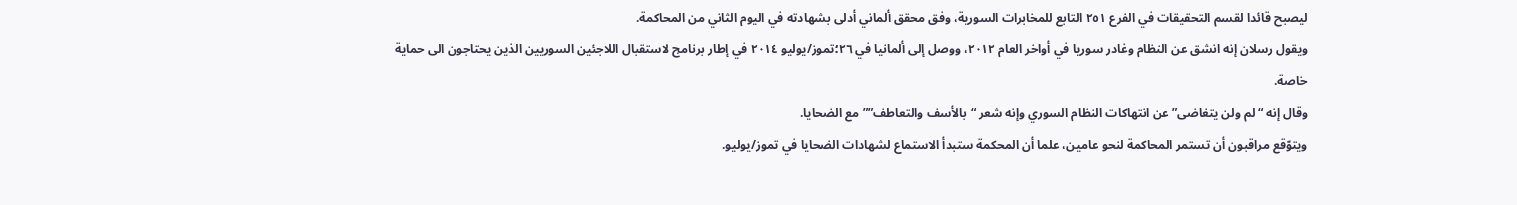ليصبح قائدا لقسم التحقيقات في الفرع ٢٥١ التابع للمخابرات السورية، وفق محقق ألماني أدلى بشهادته في اليوم الثاني من المحاكمة.
ويقول رسلان إنه انشق عن النظام وغادر سوريا في أواخر العام ٢٠١٢، ووصل إلى ألمانيا في ٢٦؛تموز/يوليو ٢٠١٤ في إطار برنامج لاستقبال اللاجئين السوريين الذين يحتاجون الى حماية خاصة.
وقال إنه “لم ولن يتغاضى” عن انتهاكات النظام السوري وإنه شعر “بالأسف والتعاطف””مع الضحايا.
ويتوّقع مراقبون أن تستمر المحاكمة لنحو عامين، علما أن المحكمة ستبدأ الاستماع لشهادات الضحايا في تموز/يوليو.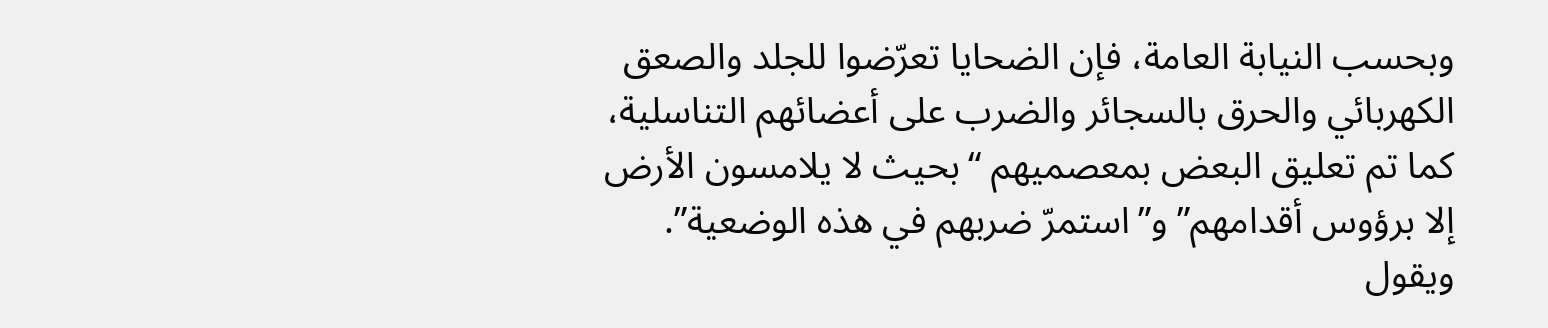وبحسب النيابة العامة، فإن الضحايا تعرّضوا للجلد والصعق الكهربائي والحرق بالسجائر والضرب على أعضائهم التناسلية، كما تم تعليق البعض بمعصميهم “بحيث لا يلامسون الأرض إلا برؤوس أقدامهم” و”استمرّ ضربهم في هذه الوضعية”.
ويقول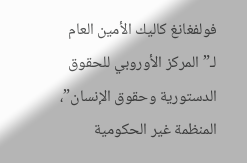فولفغانغ كاليك الأمين العام لـ”المركز الأوروبي للحقوق الدستورية وحقوق الإنسان”، المنظمة غير الحكومية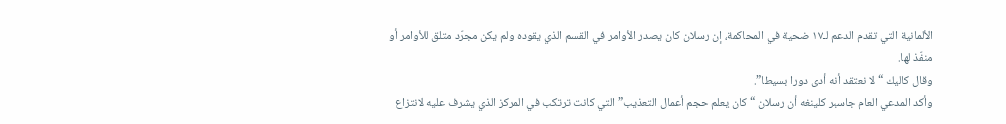الألمانية التي تقدم الدعم لـ١٧ ضحية في المحاكمة، إن رسلان كان يصدر الأوامر في القسم الذي يقوده ولم يكن مجرّد متلق للأوامر أو منفّذ لها.
وقال كاليك “لا نعتقد أنه أدى دورا بسيطا”.
وأكد المدعي العام جاسبر كلينغه أن رسلان “كان يعلم حجم أعمال التعذيب” التي كانت ترتكب في المركز الذي يشرف عليه لانتزاع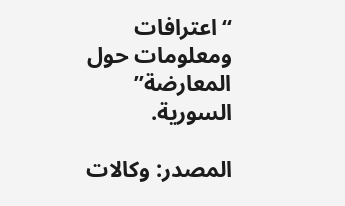“اعترافات ومعلومات حول المعارضة” السورية.

المصدر: وكالات